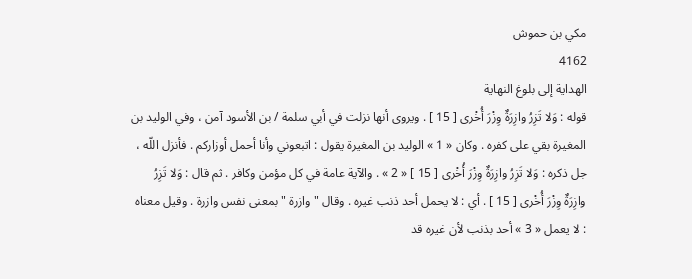مكي بن حموش
4162
الهداية إلى بلوغ النهاية
قوله : وَلا تَزِرُ وازِرَةٌ وِزْرَ أُخْرى [ 15 ] . ويروى أنها نزلت في أبي سلمة / بن الأسود آمن ، وفي الوليد بن المغيرة بقي على كفره . وكان « 1 » الوليد بن المغيرة يقول : اتبعوني وأنا أحمل أوزاركم . فأنزل اللّه ، جل ذكره : وَلا تَزِرُ وازِرَةٌ وِزْرَ أُخْرى [ 15 ] « 2 » . والآية عامة في كل مؤمن وكافر . ثم قال : وَلا تَزِرُ وازِرَةٌ وِزْرَ أُخْرى [ 15 ] . أي : لا يحمل أحد ذنب غيره . وقال " وازرة " بمعنى نفس وازرة . وقيل معناه : لا يعمل « 3 » أحد بذنب لأن غيره قد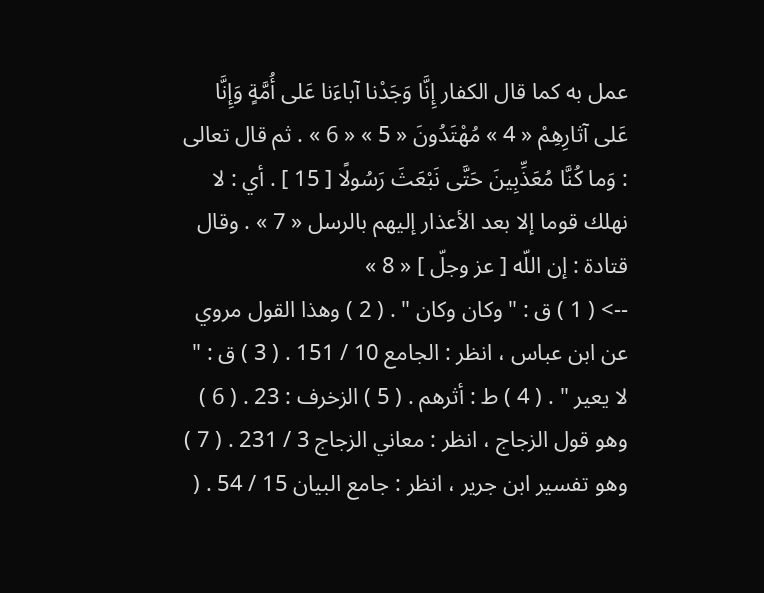عمل به كما قال الكفار إِنَّا وَجَدْنا آباءَنا عَلى أُمَّةٍ وَإِنَّا عَلى آثارِهِمْ « 4 » مُهْتَدُونَ « 5 » « 6 » . ثم قال تعالى : وَما كُنَّا مُعَذِّبِينَ حَتَّى نَبْعَثَ رَسُولًا [ 15 ] . أي : لا نهلك قوما إلا بعد الأعذار إليهم بالرسل « 7 » . وقال قتادة : إن اللّه [ عز وجلّ ] « 8 »
--> ( 1 ) ق : " وكان وكان " . ( 2 ) وهذا القول مروي عن ابن عباس ، انظر : الجامع 10 / 151 . ( 3 ) ق : " لا يعير " . ( 4 ) ط : أثرهم . ( 5 ) الزخرف : 23 . ( 6 ) وهو قول الزجاج ، انظر : معاني الزجاج 3 / 231 . ( 7 ) وهو تفسير ابن جرير ، انظر : جامع البيان 15 / 54 . (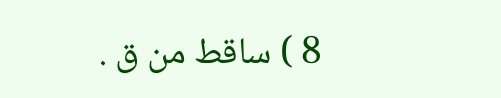8 ) ساقط من ق .